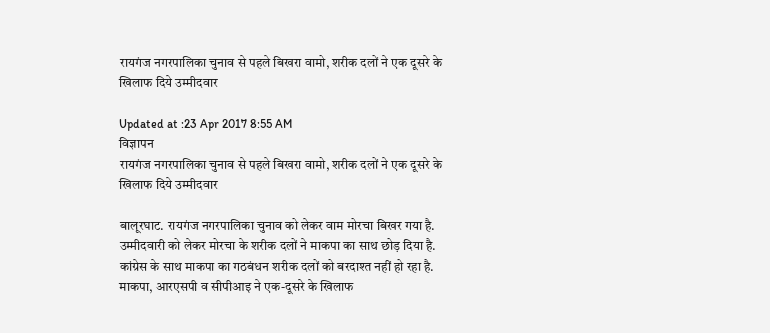रायगंज नगरपालिका चुनाव से पहले बिखरा वामो, शरीक दलों ने एक दूसरे के खिलाफ दिये उम्मीदवार

Updated at :23 Apr 2017 8:55 AM
विज्ञापन
रायगंज नगरपालिका चुनाव से पहले बिखरा वामो, शरीक दलों ने एक दूसरे के खिलाफ दिये उम्मीदवार

बालूरघाट. रायगंज नगरपालिका चुनाव को लेकर वाम मोरचा बिखर गया है. उम्मीदवारी को लेकर मोरचा के शरीक दलों ने माकपा का साथ छोड़ दिया है. कांग्रेस के साथ माकपा का गठबंधन शरीक दलों को बरदाश्त नहीं हो रहा है. माकपा, आरएसपी व सीपीआइ ने एक-दूसरे के खिलाफ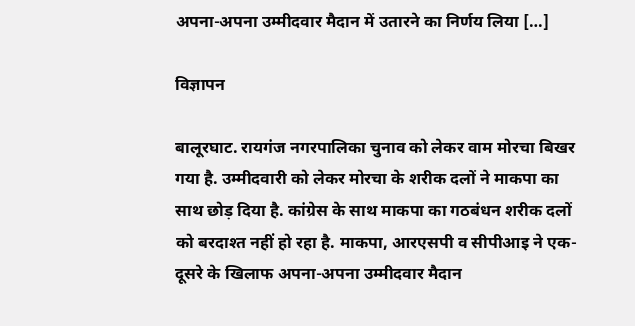अपना-अपना उम्मीदवार मैदान में उतारने का निर्णय लिया […]

विज्ञापन

बालूरघाट. रायगंज नगरपालिका चुनाव को लेकर वाम मोरचा बिखर गया है. उम्मीदवारी को लेकर मोरचा के शरीक दलों ने माकपा का साथ छोड़ दिया है. कांग्रेस के साथ माकपा का गठबंधन शरीक दलों को बरदाश्त नहीं हो रहा है. माकपा, आरएसपी व सीपीआइ ने एक-दूसरे के खिलाफ अपना-अपना उम्मीदवार मैदान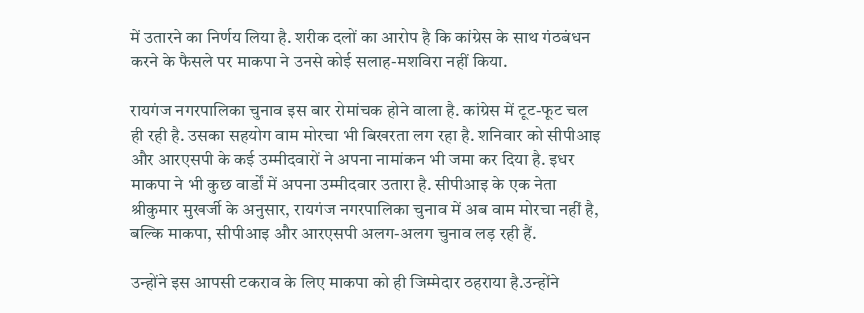में उतारने का निर्णय लिया है. शरीक दलों का आरोप है कि कांग्रेस के साथ गंठबंधन करने के फैसले पर माकपा ने उनसे कोई सलाह-मशविरा नहीं किया.

रायगंज नगरपालिका चुनाव इस बार रोमांचक होने वाला है. कांग्रेस में टूट-फूट चल ही रही है. उसका सहयोग वाम मोरचा भी बिखरता लग रहा है. शनिवार को सीपीआइ और आरएसपी के कई उम्मीदवारों ने अपना नामांकन भी जमा कर दिया है. इधर माकपा ने भी कुछ वार्डों में अपना उम्मीदवार उतारा है. सीपीआइ के एक नेता श्रीकुमार मुखर्जी के अनुसार, रायगंज नगरपालिका चुनाव में अब वाम मोरचा नहीं है, बल्कि माकपा, सीपीआइ और आरएसपी अलग-अलग चुनाव लड़ रही हैं.

उन्होंने इस आपसी टकराव के लिए माकपा को ही जिम्मेदार ठहराया है.उन्होंने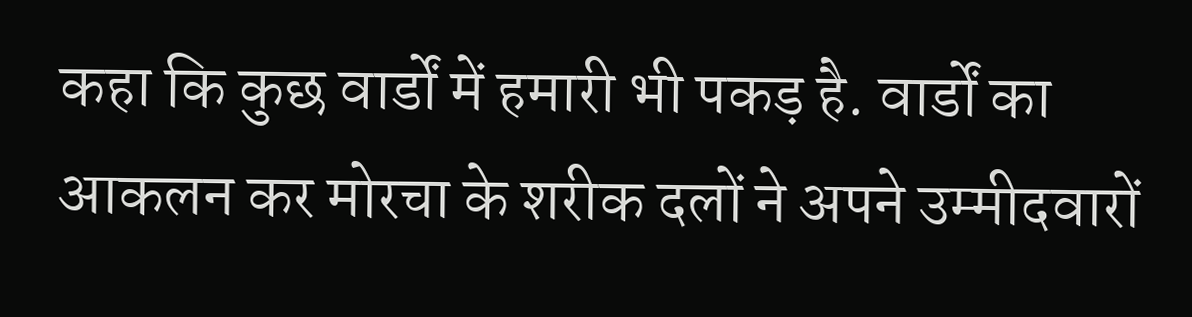कहा कि कुछ वार्डों में हमारी भी पकड़ है. वार्डों का आकलन कर मोरचा के शरीक दलों ने अपने उम्मीदवारों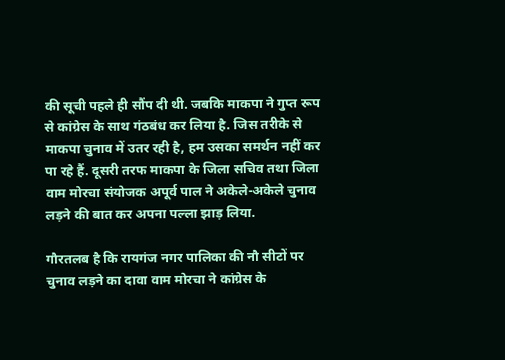की सूची पहले ही सौंप दी थी. जबकि माकपा ने गुप्त रूप से कांग्रेस के साथ गंठबंध कर लिया है. जिस तरीके से माकपा चुनाव में उतर रही है, हम उसका समर्थन नहीं कर पा रहे हैं. दूसरी तरफ माकपा के जिला सचिव तथा जिला वाम मोरचा संयोजक अपूर्व पाल ने अकेले-अकेले चुनाव लड़ने की बात कर अपना पल्ला झाड़ लिया.

गौरतलब है कि रायगंज नगर पालिका की नौ सीटों पर चुनाव लड़ने का दावा वाम मोरचा ने कांग्रेस के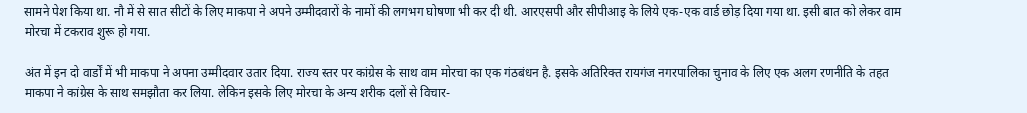सामने पेश किया था. नौ में से सात सीटों के लिए माकपा ने अपने उम्मीदवारों के नामों की लगभग घोषणा भी कर दी थी. आरएसपी और सीपीआइ के लिये एक-एक वार्ड छोड़ दिया गया था. इसी बात को लेकर वाम मोरचा में टकराव शुरू हो गया.

अंत में इन दो वार्डों में भी माकपा ने अपना उम्मीदवार उतार दिया. राज्य स्तर पर कांग्रेस के साथ वाम मोरचा का एक गंठबंधन है. इसके अतिरिक्त रायगंज नगरपालिका चुनाव के लिए एक अलग रणनीति के तहत माकपा ने कांग्रेस के साथ समझौता कर लिया. लेकिन इसके लिए मोरचा के अन्य शरीक दलों से विचार-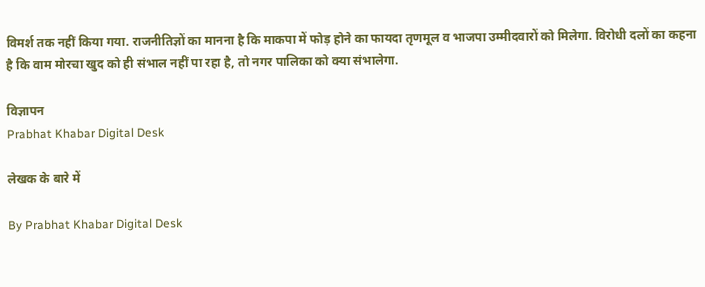विमर्श तक नहीं किया गया. राजनीतिज्ञों का मानना है कि माकपा में फोड़ होने का फायदा तृणमूल व भाजपा उम्मीदवारों को मिलेगा. विरोधी दलों का कहना है कि वाम मोरचा खुद को ही संभाल नहीं पा रहा है, तो नगर पालिका को क्या संभालेगा.

विज्ञापन
Prabhat Khabar Digital Desk

लेखक के बारे में

By Prabhat Khabar Digital Desk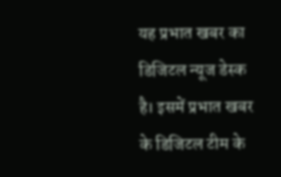यह प्रभात खबर का डिजिटल न्यूज डेस्क है। इसमें प्रभात खबर के डिजिटल टीम के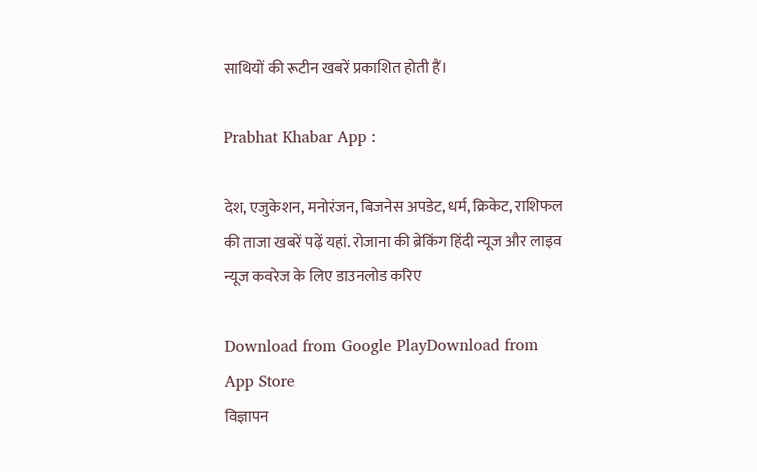साथियों की रूटीन खबरें प्रकाशित होती हैं।

Prabhat Khabar App :

देश, एजुकेशन, मनोरंजन, बिजनेस अपडेट, धर्म, क्रिकेट, राशिफल की ताजा खबरें पढ़ें यहां. रोजाना की ब्रेकिंग हिंदी न्यूज और लाइव न्यूज कवरेज के लिए डाउनलोड करिए

Download from Google PlayDownload from App Store
विज्ञापन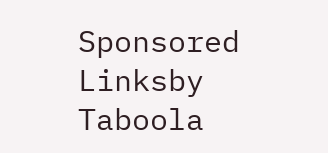Sponsored Linksby Taboola